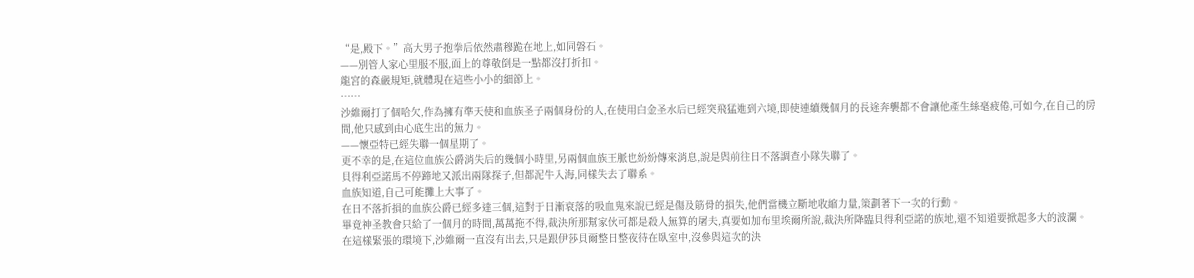“是,殿下。”高大男子抱拳后依然肅穆跪在地上,如同磐石。
——別管人家心里服不服,面上的尊敬倒是一點都沒打折扣。
龍宮的森嚴規矩,就體現在這些小小的細節上。
……
沙維爾打了個哈欠,作為擁有準天使和血族圣子兩個身份的人,在使用白金圣水后已經突飛猛進到六境,即使連續幾個月的長途奔襲都不會讓他產生絲毫疲倦,可如今,在自己的房間,他只感到由心底生出的無力。
——懷亞特已經失聯一個星期了。
更不幸的是,在這位血族公爵消失后的幾個小時里,另兩個血族王脈也紛紛傳來消息,說是與前往日不落調查小隊失聯了。
貝得利亞諾馬不停蹄地又派出兩隊探子,但都泥牛入海,同樣失去了聯系。
血族知道,自己可能攤上大事了。
在日不落折損的血族公爵已經多達三個,這對于日漸衰落的吸血鬼來說已經是傷及筋骨的損失,他們當機立斷地收縮力量,策劃著下一次的行動。
畢竟神圣教會只給了一個月的時間,萬萬拖不得,裁決所那幫家伙可都是殺人無算的屠夫,真要如加布里埃爾所說,裁決所降臨貝得利亞諾的族地,還不知道要掀起多大的波瀾。
在這樣緊張的環境下,沙維爾一直沒有出去,只是跟伊莎貝爾整日整夜待在臥室中,沒參與這次的決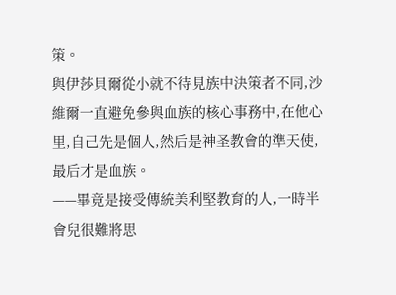策。
與伊莎貝爾從小就不待見族中決策者不同,沙維爾一直避免參與血族的核心事務中,在他心里,自己先是個人,然后是神圣教會的準天使,最后才是血族。
——畢竟是接受傳統美利堅教育的人,一時半會兒很難將思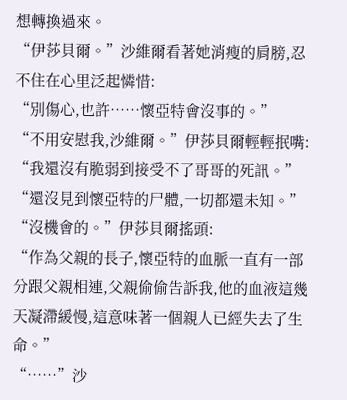想轉換過來。
“伊莎貝爾。”沙維爾看著她消瘦的肩膀,忍不住在心里泛起憐惜:
“別傷心,也許……懷亞特會沒事的。”
“不用安慰我,沙維爾。”伊莎貝爾輕輕抿嘴:
“我還沒有脆弱到接受不了哥哥的死訊。”
“還沒見到懷亞特的尸體,一切都還未知。”
“沒機會的。”伊莎貝爾搖頭:
“作為父親的長子,懷亞特的血脈一直有一部分跟父親相連,父親偷偷告訴我,他的血液這幾天凝滯緩慢,這意味著一個親人已經失去了生命。”
“……”沙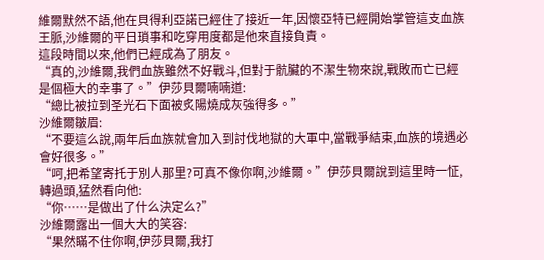維爾默然不語,他在貝得利亞諾已經住了接近一年,因懷亞特已經開始掌管這支血族王脈,沙維爾的平日瑣事和吃穿用度都是他來直接負責。
這段時間以來,他們已經成為了朋友。
“真的,沙維爾,我們血族雖然不好戰斗,但對于骯臟的不潔生物來說,戰敗而亡已經是個極大的幸事了。”伊莎貝爾喃喃道:
“總比被拉到圣光石下面被炙陽燒成灰強得多。”
沙維爾皺眉:
“不要這么說,兩年后血族就會加入到討伐地獄的大軍中,當戰爭結束,血族的境遇必會好很多。”
“呵,把希望寄托于別人那里?可真不像你啊,沙維爾。”伊莎貝爾說到這里時一怔,轉過頭,猛然看向他:
“你……是做出了什么決定么?”
沙維爾露出一個大大的笑容:
“果然瞞不住你啊,伊莎貝爾,我打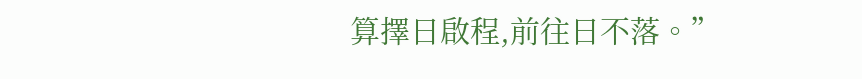算擇日啟程,前往日不落。”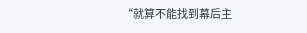“就算不能找到幕后主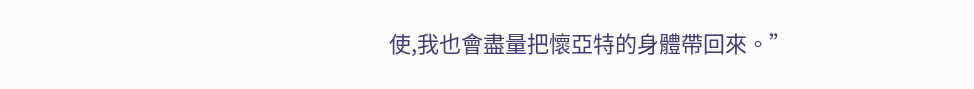使,我也會盡量把懷亞特的身體帶回來。”